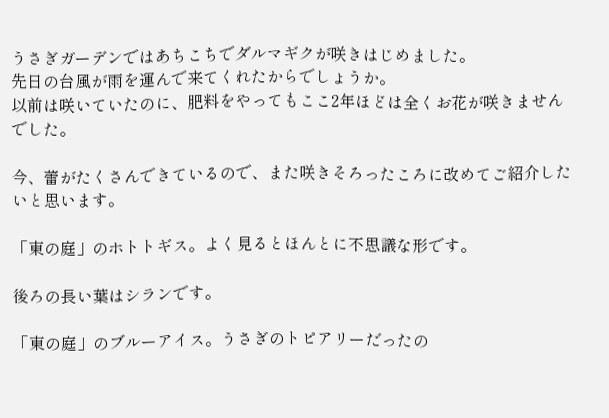うさぎガーデンではあちこちでダルマギクが咲きはじめました。
先日の台風が雨を運んで来てくれたからでしょうか。
以前は咲いていたのに、肥料をやってもここ2年ほどは全くお花が咲きませんでした。

今、蕾がたくさんできているので、また咲きそろったころに改めてご紹介したいと思います。

「東の庭」のホトトギス。よく見るとほんとに不思議な形です。

後ろの長い葉はシランです。

「東の庭」のブルーアイス。うさぎのトピアリーだったの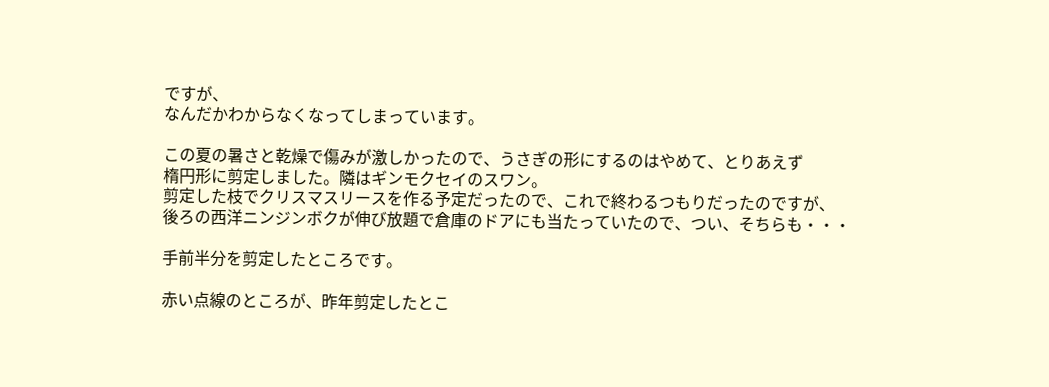ですが、
なんだかわからなくなってしまっています。

この夏の暑さと乾燥で傷みが激しかったので、うさぎの形にするのはやめて、とりあえず
楕円形に剪定しました。隣はギンモクセイのスワン。
剪定した枝でクリスマスリースを作る予定だったので、これで終わるつもりだったのですが、
後ろの西洋ニンジンボクが伸び放題で倉庫のドアにも当たっていたので、つい、そちらも・・・

手前半分を剪定したところです。

赤い点線のところが、昨年剪定したとこ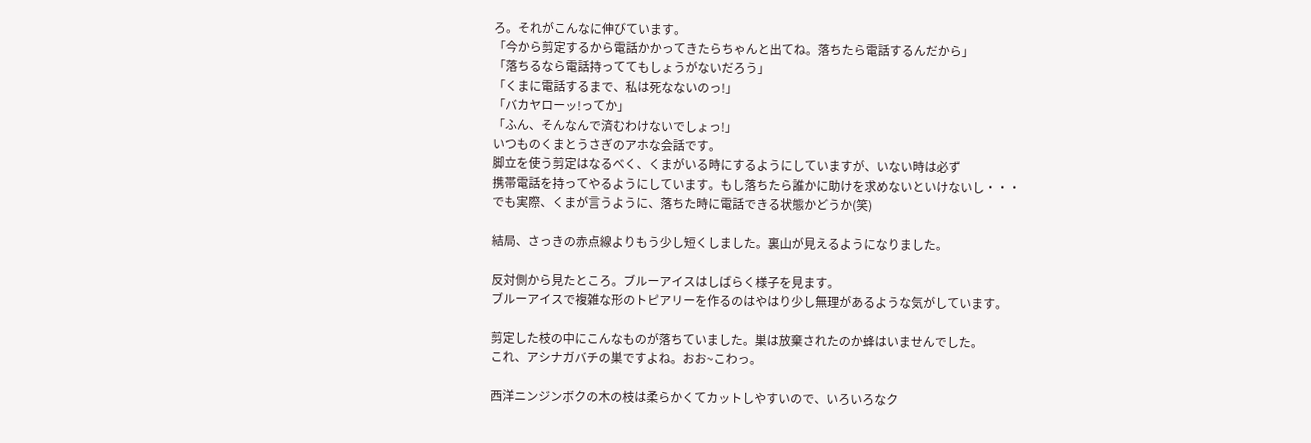ろ。それがこんなに伸びています。
「今から剪定するから電話かかってきたらちゃんと出てね。落ちたら電話するんだから」
「落ちるなら電話持っててもしょうがないだろう」
「くまに電話するまで、私は死なないのっ!」
「バカヤローッ!ってか」
「ふん、そんなんで済むわけないでしょっ!」
いつものくまとうさぎのアホな会話です。
脚立を使う剪定はなるべく、くまがいる時にするようにしていますが、いない時は必ず
携帯電話を持ってやるようにしています。もし落ちたら誰かに助けを求めないといけないし・・・
でも実際、くまが言うように、落ちた時に電話できる状態かどうか(笑)

結局、さっきの赤点線よりもう少し短くしました。裏山が見えるようになりました。

反対側から見たところ。ブルーアイスはしばらく様子を見ます。
ブルーアイスで複雑な形のトピアリーを作るのはやはり少し無理があるような気がしています。

剪定した枝の中にこんなものが落ちていました。巣は放棄されたのか蜂はいませんでした。
これ、アシナガバチの巣ですよね。おお~こわっ。

西洋ニンジンボクの木の枝は柔らかくてカットしやすいので、いろいろなク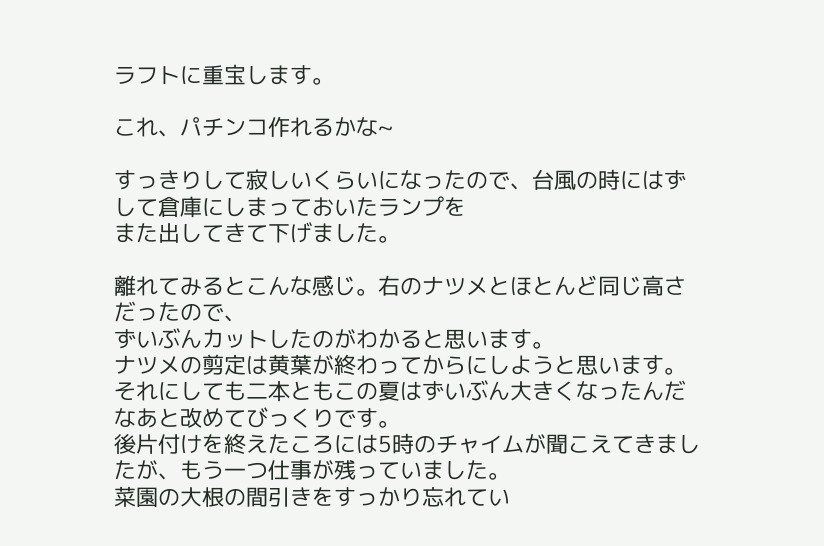ラフトに重宝します。

これ、パチンコ作れるかな~

すっきりして寂しいくらいになったので、台風の時にはずして倉庫にしまっておいたランプを
また出してきて下げました。

離れてみるとこんな感じ。右のナツメとほとんど同じ高さだったので、
ずいぶんカットしたのがわかると思います。
ナツメの剪定は黄葉が終わってからにしようと思います。
それにしても二本ともこの夏はずいぶん大きくなったんだなあと改めてびっくりです。
後片付けを終えたころには5時のチャイムが聞こえてきましたが、もう一つ仕事が残っていました。
菜園の大根の間引きをすっかり忘れてい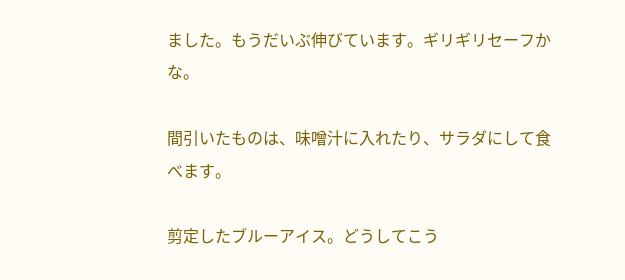ました。もうだいぶ伸びています。ギリギリセーフかな。

間引いたものは、味噌汁に入れたり、サラダにして食べます。

剪定したブルーアイス。どうしてこう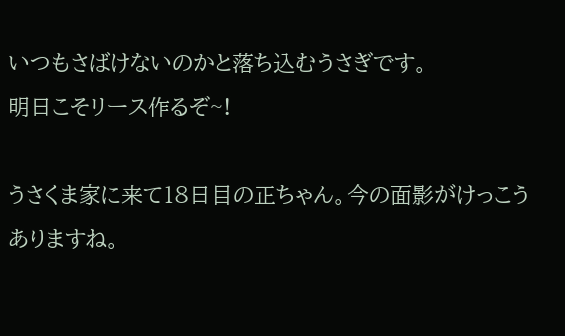いつもさばけないのかと落ち込むうさぎです。
明日こそリース作るぞ~!

うさくま家に来て18日目の正ちゃん。今の面影がけっこうありますね。